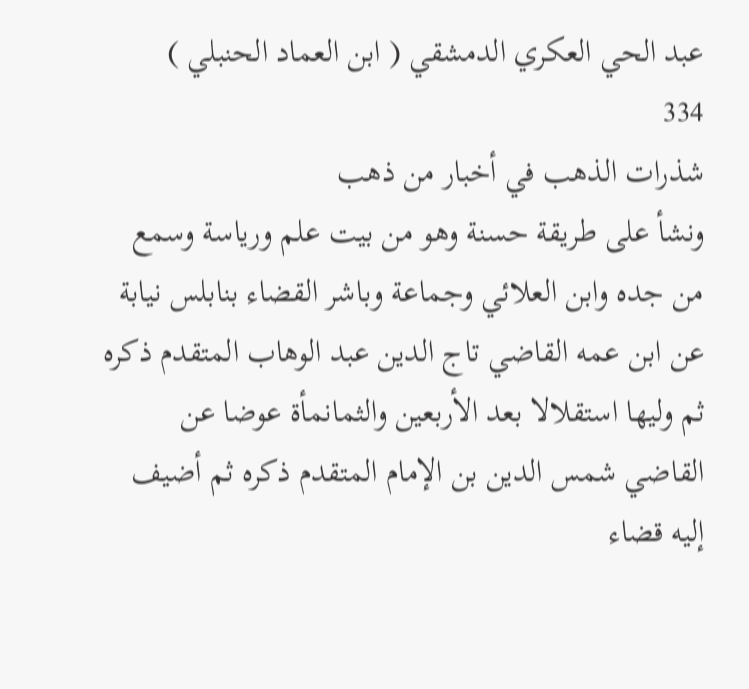عبد الحي العكري الدمشقي ( ابن العماد الحنبلي )
334
شذرات الذهب في أخبار من ذهب
ونشأ على طريقة حسنة وهو من بيت علم ورياسة وسمع من جده وابن العلائي وجماعة وباشر القضاء بنابلس نيابة عن ابن عمه القاضي تاج الدين عبد الوهاب المتقدم ذكره ثم وليها استقلالا بعد الأربعين والثمانمأة عوضا عن القاضي شمس الدين بن الإمام المتقدم ذكره ثم أضيف إليه قضاء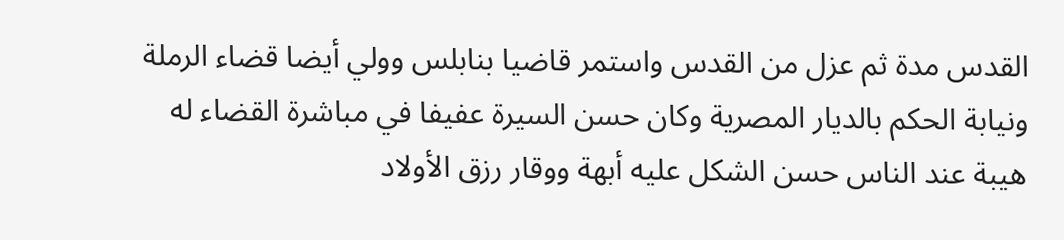القدس مدة ثم عزل من القدس واستمر قاضيا بنابلس وولي أيضا قضاء الرملة ونيابة الحكم بالديار المصرية وكان حسن السيرة عفيفا في مباشرة القضاء له هيبة عند الناس حسن الشكل عليه أبهة ووقار رزق الأولاد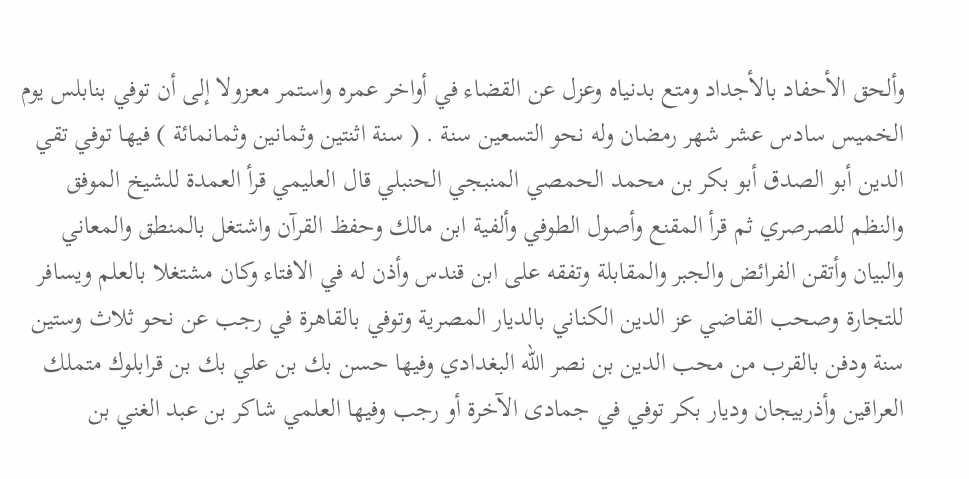وألحق الأحفاد بالأجداد ومتع بدنياه وعزل عن القضاء في أواخر عمره واستمر معزولا إلى أن توفي بنابلس يوم الخميس سادس عشر شهر رمضان وله نحو التسعين سنة . ( سنة اثنتين وثمانين وثمانمائة ) فيها توفي تقي الدين أبو الصدق أبو بكر بن محمد الحمصي المنبجي الحنبلي قال العليمي قرأ العمدة للشيخ الموفق والنظم للصرصري ثم قرأ المقنع وأصول الطوفي وألفية ابن مالك وحفظ القرآن واشتغل بالمنطق والمعاني والبيان وأتقن الفرائض والجبر والمقابلة وتفقه على ابن قندس وأذن له في الافتاء وكان مشتغلا بالعلم ويسافر للتجارة وصحب القاضي عز الدين الكناني بالديار المصرية وتوفي بالقاهرة في رجب عن نحو ثلاث وستين سنة ودفن بالقرب من محب الدين بن نصر الله البغدادي وفيها حسن بك بن علي بك بن قرابلوك متملك العراقين وأذربيجان وديار بكر توفي في جمادى الآخرة أو رجب وفيها العلمي شاكر بن عبد الغني بن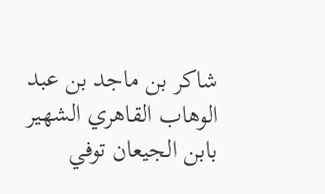شاكر بن ماجد بن عبد الوهاب القاهري الشهير بابن الجيعان توفي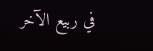في ربيع الآخر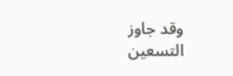وقد جاوز التسعين